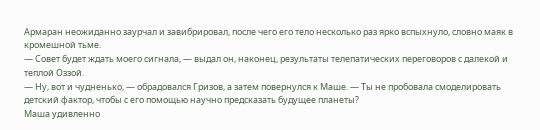Армаран неожиданно заурчал и завибрировал, после чего его тело несколько раз ярко вспыхнуло, словно маяк в кромешной тьме.
— Совет будет ждать моего сигнала, — выдал он, наконец, результаты телепатических переговоров с далекой и теплой Оззой.
— Ну, вот и чудненько, — обрадовался Гризов, а затем повернулся к Маше. — Ты не пробовала смоделировать детский фактор, чтобы с его помощью научно предсказать будущее планеты?
Маша удивленно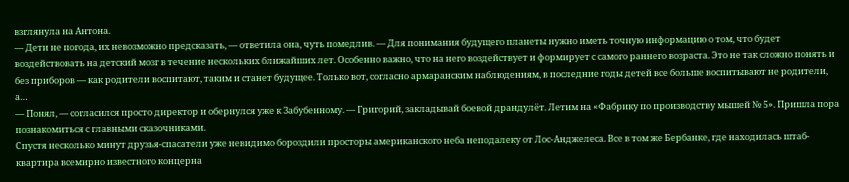взглянула на Антона.
— Дети не погода, их невозможно предсказать, — ответила она, чуть помедлив. — Для понимания будущего планеты нужно иметь точную информацию о том, что будет воздействовать на детский мозг в течение нескольких ближайших лет. Особенно важно, что на него воздействует и формирует с самого раннего возраста. Это не так сложно понять и без приборов — как родители воспитают, таким и станет будущее. Только вот, согласно армаранским наблюдениям, в последние годы детей все больше воспитывают не родители, а…
— Понял, — согласился просто директор и обернулся уже к Забубенному. — Григорий, закладывай боевой драндулёт. Летим на «Фабрику по производству мышей № 5». Пришла пора познакомиться с главными сказочниками.
Спустя несколько минут друзья-спасатели уже невидимо бороздили просторы американского неба неподалеку от Лос-Анджелеса. Все в том же Бербанке, где находилась штаб-квартира всемирно известного концерна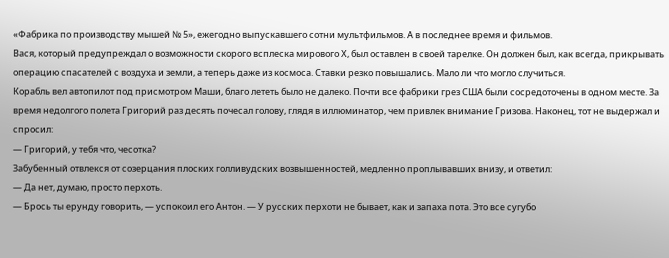«Фабрика по производству мышей № 5», ежегодно выпускавшего сотни мультфильмов. А в последнее время и фильмов.
Вася, который предупреждал о возможности скорого всплеска мирового Х, был оставлен в своей тарелке. Он должен был, как всегда, прикрывать операцию спасателей с воздуха и земли, а теперь даже из космоса. Ставки резко повышались. Мало ли что могло случиться.
Корабль вел автопилот под присмотром Маши, благо лететь было не далеко. Почти все фабрики грез США были сосредоточены в одном месте. За время недолгого полета Григорий раз десять почесал голову, глядя в иллюминатор, чем привлек внимание Гризова. Наконец, тот не выдержал и спросил:
— Григорий, у тебя что, чесотка?
Забубенный отвлекся от созерцания плоских голливудских возвышенностей, медленно проплывавших внизу, и ответил:
— Да нет, думаю, просто перхоть.
— Брось ты ерунду говорить, — успокоил его Антон. — У русских перхоти не бывает, как и запаха пота. Это все сугубо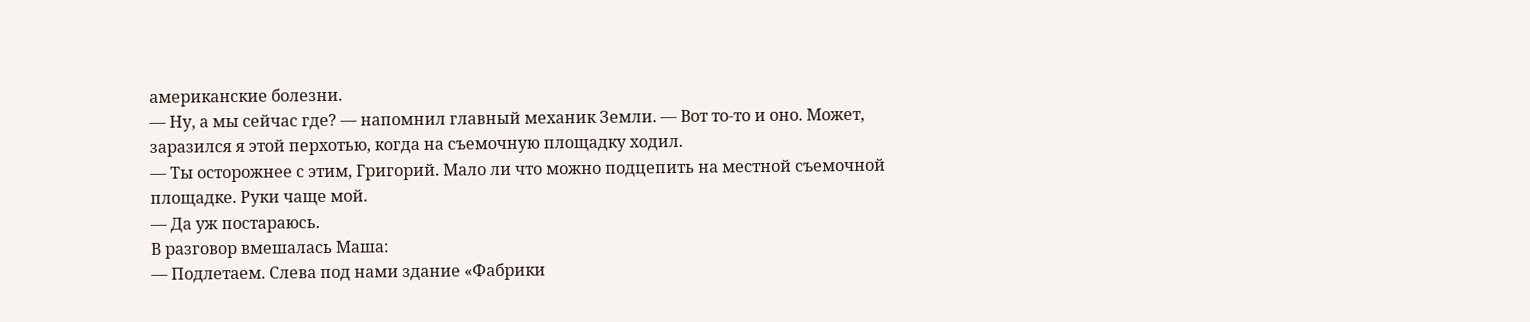американские болезни.
— Ну, а мы сейчас где? — напомнил главный механик Земли. — Вот то-то и оно. Может, заразился я этой перхотью, когда на съемочную площадку ходил.
— Ты осторожнее с этим, Григорий. Мало ли что можно подцепить на местной съемочной площадке. Руки чаще мой.
— Да уж постараюсь.
В разговор вмешалась Маша:
— Подлетаем. Слева под нами здание «Фабрики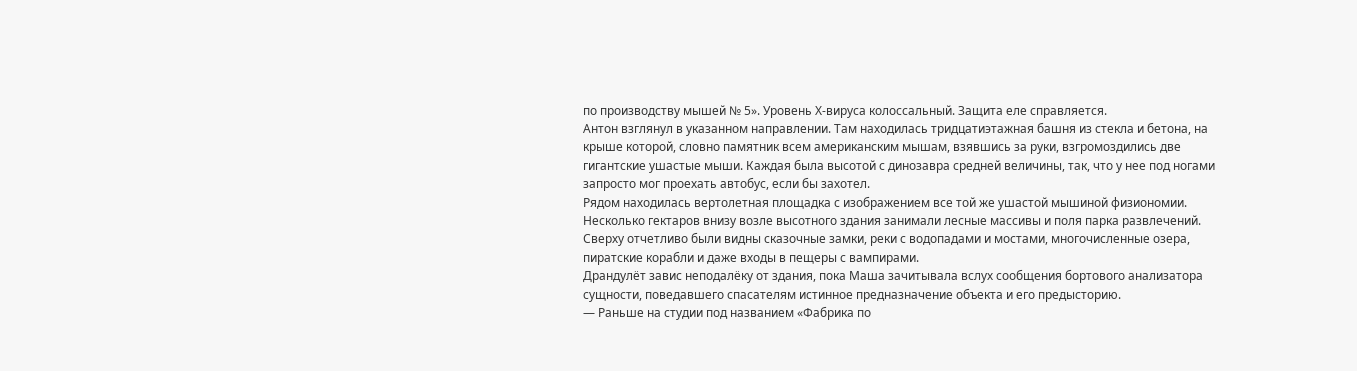по производству мышей № 5». Уровень Х-вируса колоссальный. Защита еле справляется.
Антон взглянул в указанном направлении. Там находилась тридцатиэтажная башня из стекла и бетона, на крыше которой, словно памятник всем американским мышам, взявшись за руки, взгромоздились две гигантские ушастые мыши. Каждая была высотой с динозавра средней величины, так, что у нее под ногами запросто мог проехать автобус, если бы захотел.
Рядом находилась вертолетная площадка с изображением все той же ушастой мышиной физиономии. Несколько гектаров внизу возле высотного здания занимали лесные массивы и поля парка развлечений. Сверху отчетливо были видны сказочные замки, реки с водопадами и мостами, многочисленные озера, пиратские корабли и даже входы в пещеры с вампирами.
Драндулёт завис неподалёку от здания, пока Маша зачитывала вслух сообщения бортового анализатора сущности, поведавшего спасателям истинное предназначение объекта и его предысторию.
— Раньше на студии под названием «Фабрика по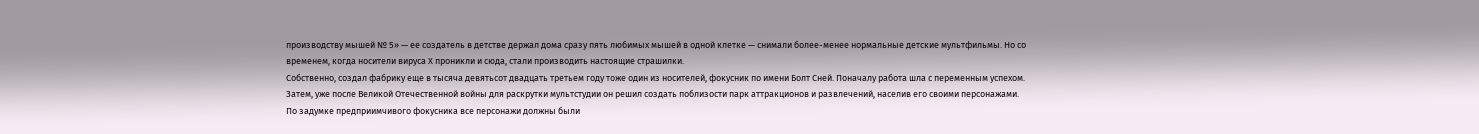производству мышей № 5» — ее создатель в детстве держал дома сразу пять любимых мышей в одной клетке — снимали более-менее нормальные детские мультфильмы. Но со временем, когда носители вируса Х проникли и сюда, стали производить настоящие страшилки.
Собственно, создал фабрику еще в тысяча девятьсот двадцать третьем году тоже один из носителей, фокусник по имени Болт Сней. Поначалу работа шла с переменным успехом. Затем, уже после Великой Отечественной войны для раскрутки мультстудии он решил создать поблизости парк аттракционов и развлечений, населив его своими персонажами. По задумке предприимчивого фокусника все персонажи должны были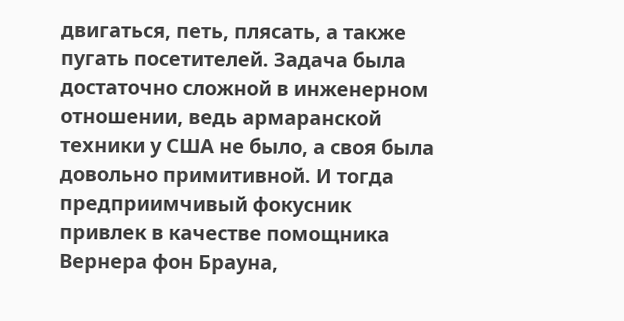двигаться, петь, плясать, а также пугать посетителей. Задача была достаточно сложной в инженерном отношении, ведь армаранской техники у США не было, а своя была довольно примитивной. И тогда предприимчивый фокусник привлек в качестве помощника Вернера фон Брауна,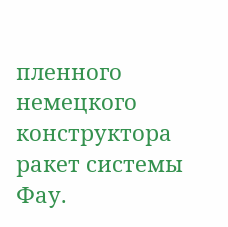пленного немецкого конструктора ракет системы Фау.